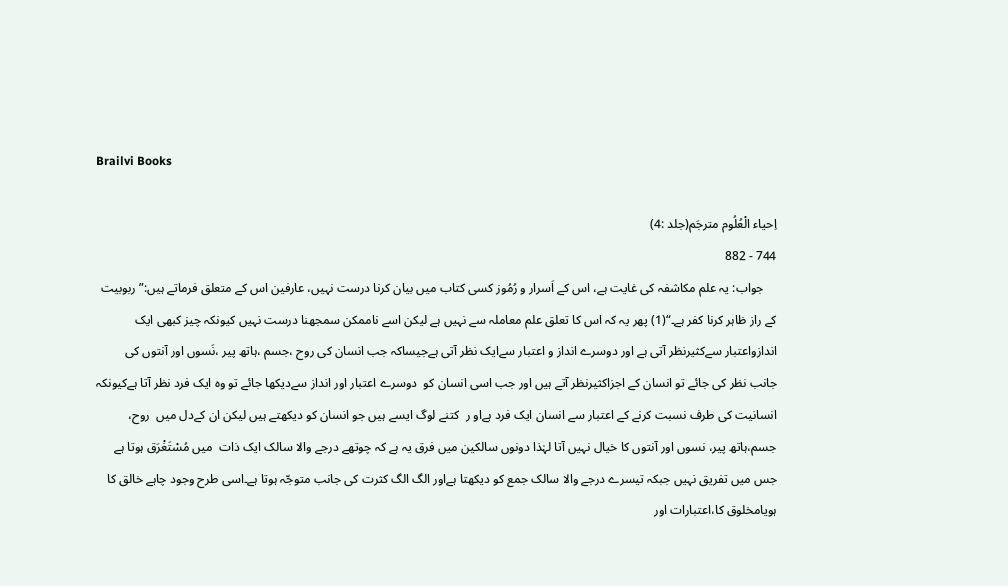Brailvi Books

اِحیاء الْعُلُوم مترجَم(جلد :4)
744 - 882
    جواب: یہ علم مکاشفہ کی غایت ہے، اس کے اَسرار و رُمُوز کسی کتاب میں بیان کرنا درست نہیں، عارفین اس کے متعلق فرماتے ہیں:”ربوبیت کے راز ظاہر کرنا کفر ہے۔“(1) پھر یہ کہ اس کا تعلق علم معاملہ سے نہیں ہے لیکن اسے ناممکن سمجھنا درست نہیں کیونکہ چیز کبھی ایک اندازواعتبار سےکثیرنظر آتی ہے اور دوسرے انداز و اعتبار سےایک نظر آتی ہےجیساکہ جب انسان کی روح ،جسم ،ہاتھ پیر ،نَسوں اور آنتوں کی جانب نظر کی جائے تو انسان کے اجزاکثیرنظر آتے ہیں اور جب اسی انسان کو  دوسرے اعتبار اور انداز سےدیکھا جائے تو وہ ایک فرد نظر آتا ہےکیونکہ انسانیت کی طرف نسبت کرنے کے اعتبار سے انسان ایک فرد ہےاو ر  کتنے لوگ ایسے ہیں جو انسان کو دیکھتے ہیں لیکن ان کےدل میں  روح، جسم،ہاتھ پیر، نسوں اور آنتوں کا خیال نہیں آتا لہٰذا دونوں سالکین میں فرق یہ ہے کہ چوتھے درجے والا سالک ایک ذات  میں مُسْتَغْرَق ہوتا ہے جس میں تفریق نہیں جبکہ تیسرے درجے والا سالک جمع کو دیکھتا ہےاور الگ الگ کثرت کی جانب متوجّہ ہوتا ہے۔اسی طرح وجود چاہے خالق کا ہویامخلوق کا،اعتبارات اور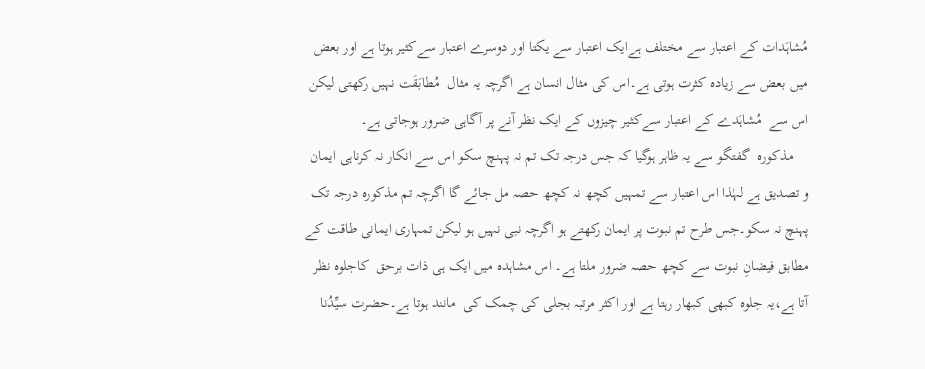مُشاہَدات کے اعتبار سے مختلف ہےایک اعتبار سے یکتا اور دوسرے اعتبار سےکثیر ہوتا ہے اور بعض میں بعض سے زیادہ کثرت ہوتی ہے۔اس کی مثال انسان ہے اگرچہ یہ مثال  مُطابَقَت نہیں رکھتی لیکن اس سے  مُشاہَدے کے اعتبار سےکثیر چیزوں کے ایک نظر آنے پر آگاہی ضرور ہوجاتی ہے۔
    مذکورہ  گفتگو سے یہ ظاہر ہوگیا کہ جس درجہ تک تم نہ پہنچ سکو اس سے انکار نہ کرناہی ایمان و تصدیق ہے لہٰذا اس اعتبار سے تمہیں کچھ نہ کچھ حصہ مل جائے گا اگرچہ تم مذکورہ درجہ تک پہنچ نہ سکو۔جس طرح تم نبوت پر ایمان رکھتے ہو اگرچہ نبی نہیں ہو لیکن تمہاری ایمانی طاقت کے مطابق فیضانِ نبوت سے کچھ حصہ ضرور ملتا ہے۔ اس مشاہدہ میں ایک ہی ذات برحق  کاجلوہ نظر آتا ہے،یہ جلوہ کبھی کبھار رہتا ہے اور اکثر مرتبہ بجلی کی چمک کی  مانند ہوتا ہے۔حضرت سیِّدُنا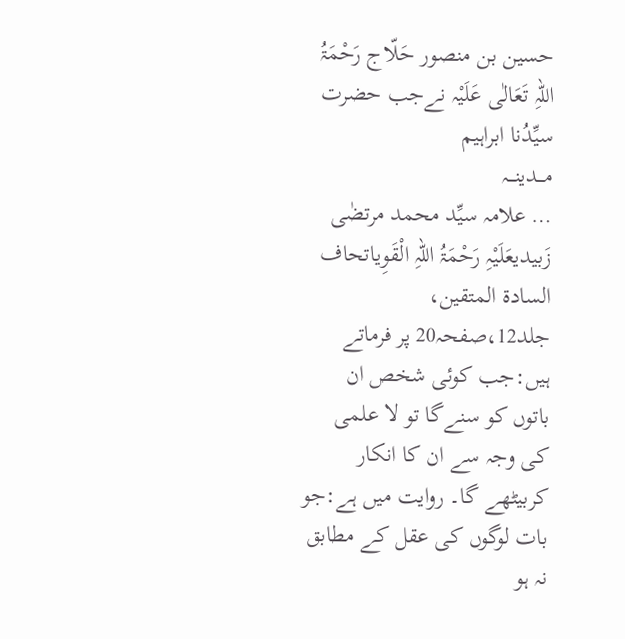حسین بن منصور حَلّاج رَحْمَۃُ اللہِ تَعَالٰی عَلَیْہ نےجب حضرت سیِّدُنا ابراہیم
مـــدینـــہ
… علامہ سیِّد محمد مرتضٰی زَبیدیعَلَیْہِ رَحْمَۃُ اللہِ الْقَوِیاتحاف السادۃ المتقین، جلد12،صفحہ20 پر فرماتے ہیں:جب کوئی شخص ان  باتوں کو سنےگا تو لا علمی کی وجہ سے ان کا انکار کربیٹھے گا۔ روایت میں ہے:جو بات لوگوں کی عقل کے مطابق نہ ہو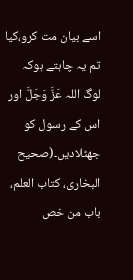اسے بیان مت کرو،کیا تم یہ چاہتے ہوکہ لوگ اللہ عَزَّ وَجَلَّ اور اس کے رسول کو جھٹلادیں۔(صحیح البخاری، کتاب العلم، باب من خص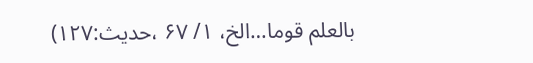بالعلم قوما…الخ، ۱/ ۶۷ ،حدیث:۱۲۷)